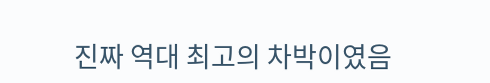진짜 역대 최고의 차박이였음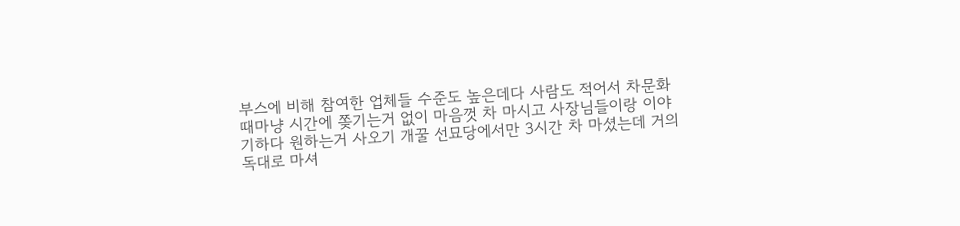부스에 비해 참여한 업체들 수준도 높은데다 사람도 적어서 차문화때마냥 시간에 쫒기는거 없이 마음껏 차 마시고 사장님들이랑 이야기하다 원하는거 사오기 개꿀 선묘당에서만 3시간 차 마셨는데 거의 독대로 마셔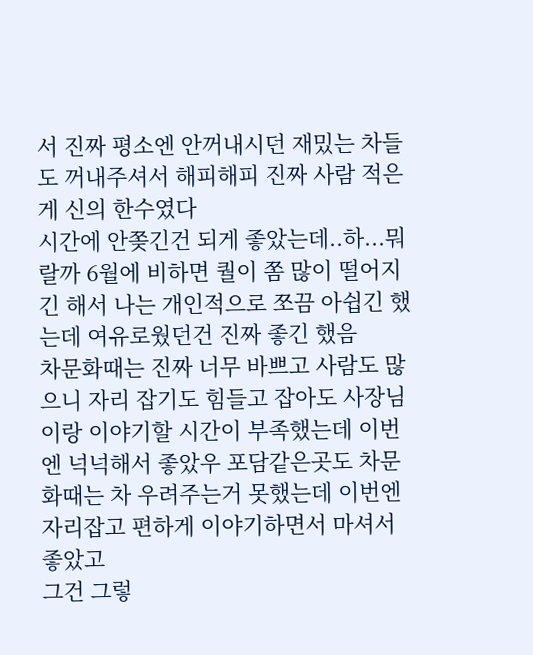서 진짜 평소엔 안꺼내시던 재밌는 차들도 꺼내주셔서 해피해피 진짜 사람 적은게 신의 한수였다
시간에 안쫒긴건 되게 좋았는데..하...뭐랄까 6월에 비하면 퀄이 쫌 많이 떨어지긴 해서 나는 개인적으로 쪼끔 아쉽긴 했는데 여유로웠던건 진짜 좋긴 했음
차문화때는 진짜 너무 바쁘고 사람도 많으니 자리 잡기도 힘들고 잡아도 사장님이랑 이야기할 시간이 부족했는데 이번엔 넉넉해서 좋았우 포담같은곳도 차문화때는 차 우려주는거 못했는데 이번엔 자리잡고 편하게 이야기하면서 마셔서 좋았고
그건 그렇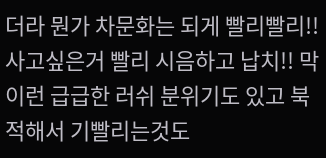더라 뭔가 차문화는 되게 빨리빨리!! 사고싶은거 빨리 시음하고 납치!! 막 이런 급급한 러쉬 분위기도 있고 북적해서 기빨리는것도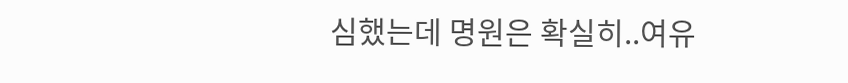심했는데 명원은 확실히..여유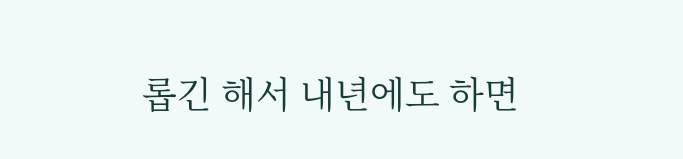롭긴 해서 내년에도 하면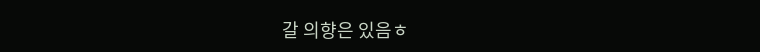갈 의향은 있음ㅎ